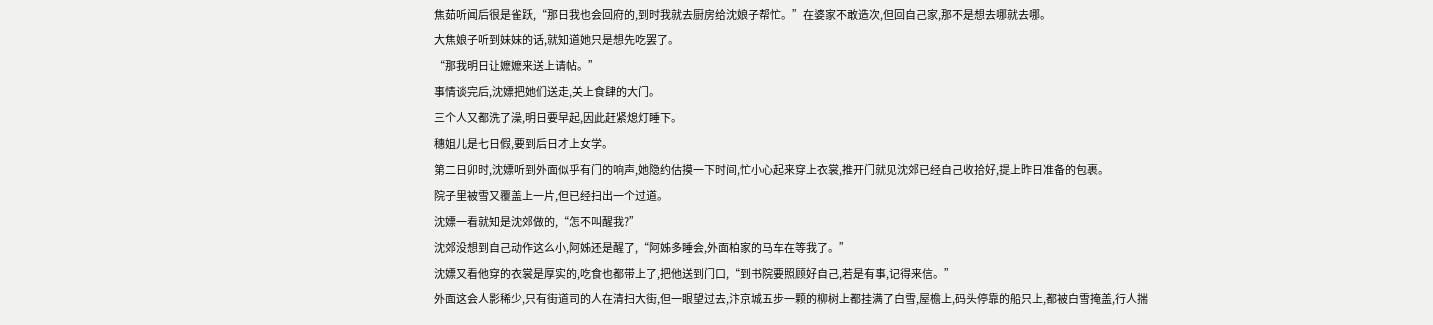焦茹听闻后很是雀跃,“那日我也会回府的,到时我就去厨房给沈娘子帮忙。”在婆家不敢造次,但回自己家,那不是想去哪就去哪。
大焦娘子听到妹妹的话,就知道她只是想先吃罢了。
“那我明日让嬷嬷来送上请帖。”
事情谈完后,沈嫖把她们送走,关上食肆的大门。
三个人又都洗了澡,明日要早起,因此赶紧熄灯睡下。
穗姐儿是七日假,要到后日才上女学。
第二日卯时,沈嫖听到外面似乎有门的响声,她隐约估摸一下时间,忙小心起来穿上衣裳,推开门就见沈郊已经自己收拾好,提上昨日准备的包裹。
院子里被雪又覆盖上一片,但已经扫出一个过道。
沈嫖一看就知是沈郊做的,“怎不叫醒我?”
沈郊没想到自己动作这么小,阿姊还是醒了,“阿姊多睡会,外面柏家的马车在等我了。”
沈嫖又看他穿的衣裳是厚实的,吃食也都带上了,把他送到门口,“到书院要照顾好自己,若是有事,记得来信。”
外面这会人影稀少,只有街道司的人在清扫大街,但一眼望过去,汴京城五步一颗的柳树上都挂满了白雪,屋檐上,码头停靠的船只上,都被白雪掩盖,行人揣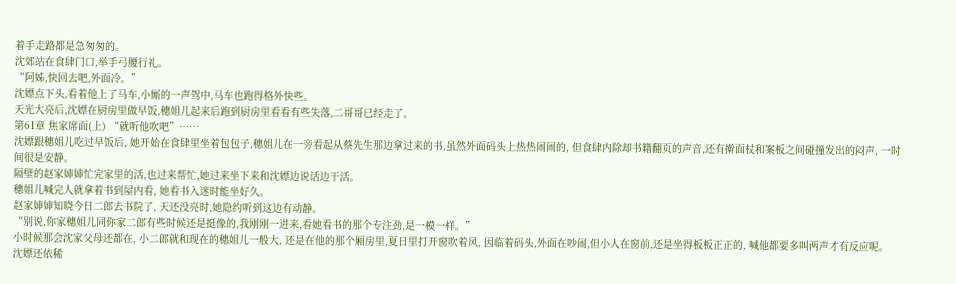着手走路都是急匆匆的。
沈郊站在食肆门口,举手弓腰行礼。
“阿姊,快回去吧,外面冷。”
沈嫖点下头,看着他上了马车,小厮的一声驾中,马车也跑得格外快些。
天光大亮后,沈嫖在厨房里做早饭,穗姐儿起来后跑到厨房里看看有些失落,二哥哥已经走了。
第61章 焦家席面(上) “就听他吹吧”……
沈嫖跟穗姐儿吃过早饭后, 她开始在食肆里坐着包包子,穗姐儿在一旁看起从蔡先生那边拿过来的书,虽然外面码头上热热闹闹的, 但食肆内除却书籍翻页的声音,还有擀面杖和案板之间碰撞发出的闷声, 一时间很是安静。
隔壁的赵家婶婶忙完家里的活,也过来帮忙,她过来坐下来和沈嫖边说话边干活。
穗姐儿喊完人就拿着书到屋内看, 她看书入迷时能坐好久。
赵家婶婶知晓今日二郎去书院了, 天还没亮时,她隐约听到这边有动静。
“别说,你家穗姐儿同你家二郎有些时候还是挺像的,我刚刚一进来,看她看书的那个专注劲,是一模一样。”
小时候那会沈家父母还都在, 小二郎就和现在的穗姐儿一般大, 还是在他的那个厢房里,夏日里打开窗吹着风, 因临着码头,外面在吵闹,但小人在窗前,还是坐得板板正正的, 喊他都要多叫两声才有反应呢。
沈嫖还依稀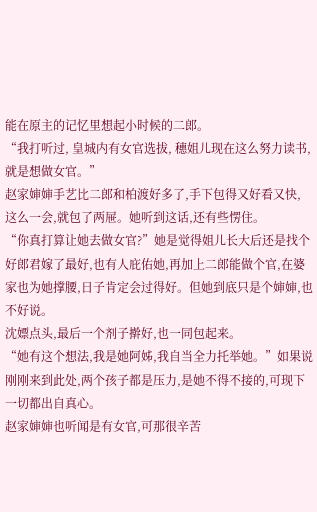能在原主的记忆里想起小时候的二郎。
“我打听过, 皇城内有女官选拔, 穗姐儿现在这么努力读书,就是想做女官。”
赵家婶婶手艺比二郎和柏渡好多了,手下包得又好看又快, 这么一会,就包了两屉。她听到这话,还有些愣住。
“你真打算让她去做女官?”她是觉得姐儿长大后还是找个好郎君嫁了最好,也有人庇佑她,再加上二郎能做个官,在婆家也为她撑腰,日子肯定会过得好。但她到底只是个婶婶,也不好说。
沈嫖点头,最后一个剂子擀好,也一同包起来。
“她有这个想法,我是她阿姊,我自当全力托举她。”如果说刚刚来到此处,两个孩子都是压力,是她不得不接的,可现下一切都出自真心。
赵家婶婶也听闻是有女官,可那很辛苦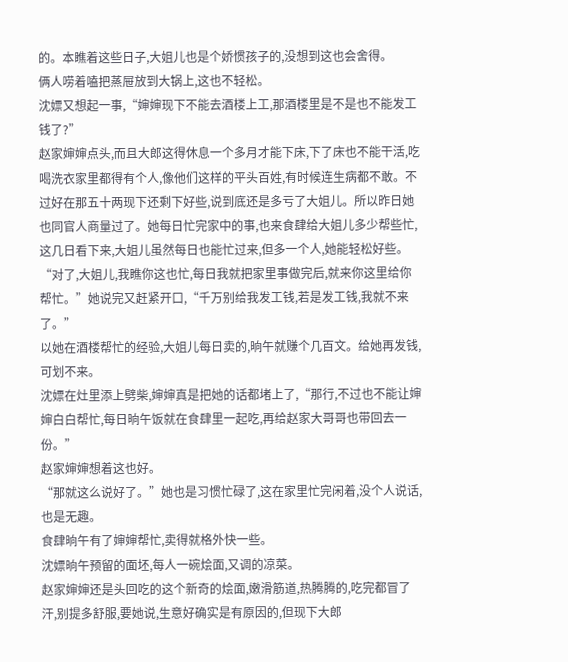的。本瞧着这些日子,大姐儿也是个娇惯孩子的,没想到这也会舍得。
俩人唠着嗑把蒸屉放到大锅上,这也不轻松。
沈嫖又想起一事,“婶婶现下不能去酒楼上工,那酒楼里是不是也不能发工钱了?”
赵家婶婶点头,而且大郎这得休息一个多月才能下床,下了床也不能干活,吃喝洗衣家里都得有个人,像他们这样的平头百姓,有时候连生病都不敢。不过好在那五十两现下还剩下好些,说到底还是多亏了大姐儿。所以昨日她也同官人商量过了。她每日忙完家中的事,也来食肆给大姐儿多少帮些忙,这几日看下来,大姐儿虽然每日也能忙过来,但多一个人,她能轻松好些。
“对了,大姐儿,我瞧你这也忙,每日我就把家里事做完后,就来你这里给你帮忙。”她说完又赶紧开口,“千万别给我发工钱,若是发工钱,我就不来了。”
以她在酒楼帮忙的经验,大姐儿每日卖的,晌午就赚个几百文。给她再发钱,可划不来。
沈嫖在灶里添上劈柴,婶婶真是把她的话都堵上了,“那行,不过也不能让婶婶白白帮忙,每日晌午饭就在食肆里一起吃,再给赵家大哥哥也带回去一份。”
赵家婶婶想着这也好。
“那就这么说好了。”她也是习惯忙碌了,这在家里忙完闲着,没个人说话,也是无趣。
食肆晌午有了婶婶帮忙,卖得就格外快一些。
沈嫖晌午预留的面坯,每人一碗烩面,又调的凉菜。
赵家婶婶还是头回吃的这个新奇的烩面,嫩滑筋道,热腾腾的,吃完都冒了汗,别提多舒服,要她说,生意好确实是有原因的,但现下大郎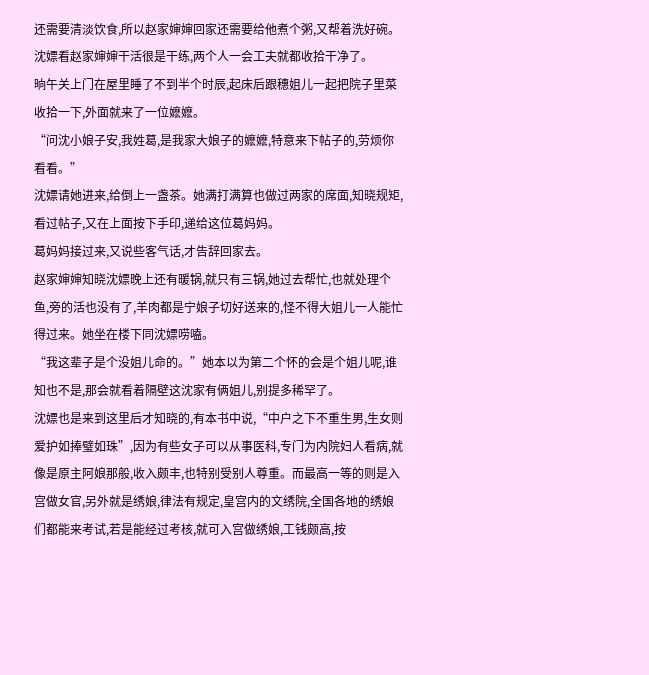还需要清淡饮食,所以赵家婶婶回家还需要给他煮个粥,又帮着洗好碗。
沈嫖看赵家婶婶干活很是干练,两个人一会工夫就都收拾干净了。
晌午关上门在屋里睡了不到半个时辰,起床后跟穗姐儿一起把院子里菜收拾一下,外面就来了一位嬷嬷。
“问沈小娘子安,我姓葛,是我家大娘子的嬷嬷,特意来下帖子的,劳烦你看看。”
沈嫖请她进来,给倒上一盏茶。她满打满算也做过两家的席面,知晓规矩,看过帖子,又在上面按下手印,递给这位葛妈妈。
葛妈妈接过来,又说些客气话,才告辞回家去。
赵家婶婶知晓沈嫖晚上还有暖锅,就只有三锅,她过去帮忙,也就处理个鱼,旁的活也没有了,羊肉都是宁娘子切好送来的,怪不得大姐儿一人能忙得过来。她坐在楼下同沈嫖唠嗑。
“我这辈子是个没姐儿命的。”她本以为第二个怀的会是个姐儿呢,谁知也不是,那会就看着隔壁这沈家有俩姐儿,别提多稀罕了。
沈嫖也是来到这里后才知晓的,有本书中说,“中户之下不重生男,生女则爱护如捧璧如珠”,因为有些女子可以从事医科,专门为内院妇人看病,就像是原主阿娘那般,收入颇丰,也特别受别人尊重。而最高一等的则是入宫做女官,另外就是绣娘,律法有规定,皇宫内的文绣院,全国各地的绣娘们都能来考试,若是能经过考核,就可入宫做绣娘,工钱颇高,按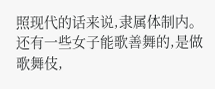照现代的话来说,隶属体制内。还有一些女子能歌善舞的,是做歌舞伎,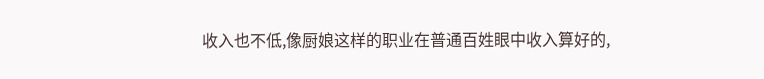收入也不低,像厨娘这样的职业在普通百姓眼中收入算好的,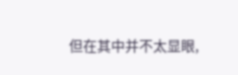但在其中并不太显眼,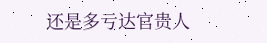还是多亏达官贵人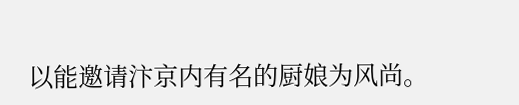以能邀请汴京内有名的厨娘为风尚。